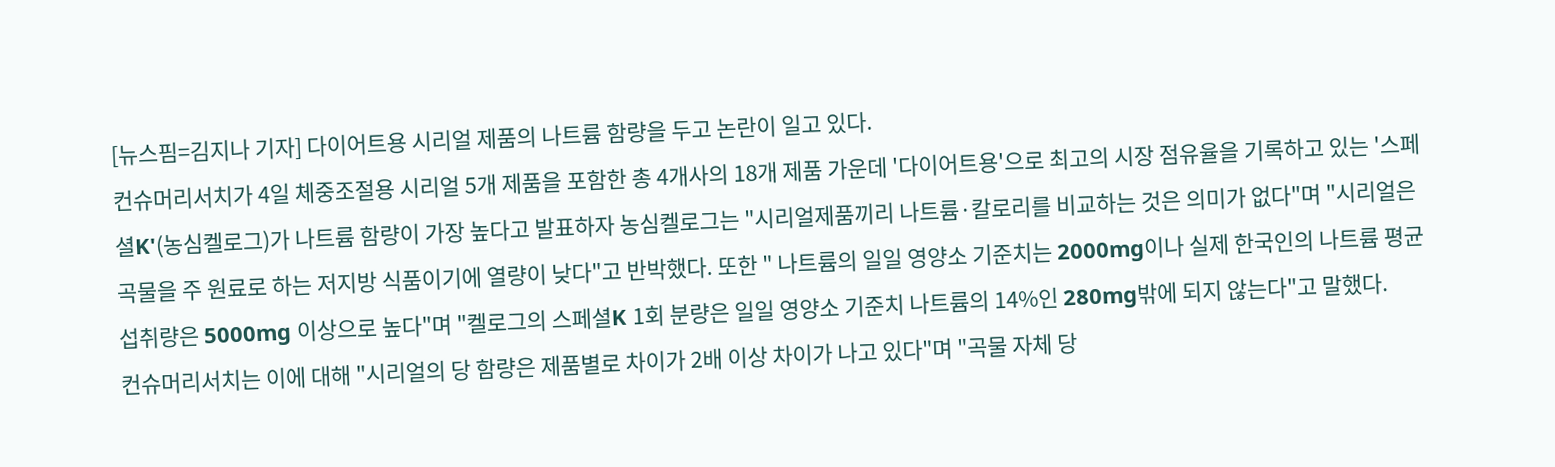[뉴스핌=김지나 기자] 다이어트용 시리얼 제품의 나트륨 함량을 두고 논란이 일고 있다.
컨슈머리서치가 4일 체중조절용 시리얼 5개 제품을 포함한 총 4개사의 18개 제품 가운데 '다이어트용'으로 최고의 시장 점유율을 기록하고 있는 '스페셜K'(농심켈로그)가 나트륨 함량이 가장 높다고 발표하자 농심켈로그는 "시리얼제품끼리 나트륨·칼로리를 비교하는 것은 의미가 없다"며 "시리얼은 곡물을 주 원료로 하는 저지방 식품이기에 열량이 낮다"고 반박했다. 또한 " 나트륨의 일일 영양소 기준치는 2000mg이나 실제 한국인의 나트륨 평균 섭취량은 5000mg 이상으로 높다"며 "켈로그의 스페셜K 1회 분량은 일일 영양소 기준치 나트륨의 14%인 280mg밖에 되지 않는다"고 말했다.
컨슈머리서치는 이에 대해 "시리얼의 당 함량은 제품별로 차이가 2배 이상 차이가 나고 있다"며 "곡물 자체 당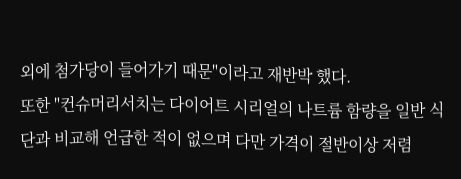외에 첨가당이 들어가기 때문"이라고 재반박 했다.
또한 "컨슈머리서치는 다이어트 시리얼의 나트륨 함량을 일반 식단과 비교해 언급한 적이 없으며 다만 가격이 절반이상 저렴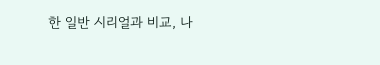한 일반 시리얼과 비교, 나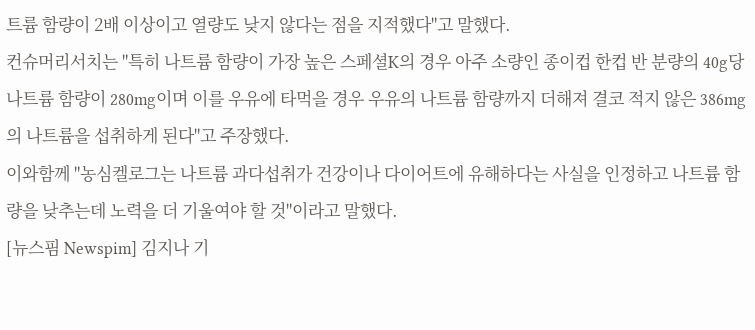트륨 함량이 2배 이상이고 열량도 낮지 않다는 점을 지적했다"고 말했다.
컨슈머리서치는 "특히 나트륨 함량이 가장 높은 스페셜K의 경우 아주 소량인 종이컵 한컵 반 분량의 40g당 나트륨 함량이 280mg이며 이를 우유에 타먹을 경우 우유의 나트륨 함량까지 더해져 결코 적지 않은 386mg의 나트륨을 섭취하게 된다"고 주장했다.
이와함께 "농심켈로그는 나트륨 과다섭취가 건강이나 다이어트에 유해하다는 사실을 인정하고 나트륨 함량을 낮추는데 노력을 더 기울여야 할 것"이라고 말했다.
[뉴스핌 Newspim] 김지나 기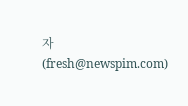자 (fresh@newspim.com)